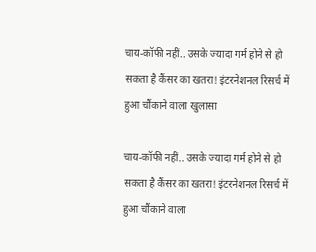चाय-कॉफी नहीं.. उसके ज्यादा गर्म होने से हो सकता है कैंसर का खतरा! इंटरनेशनल रिसर्च में हुआ चौंकाने वाला खुलासा

चाय-कॉफी नहीं.. उसके ज्यादा गर्म होने से हो सकता है कैंसर का खतरा! इंटरनेशनल रिसर्च में हुआ चौंकाने वाला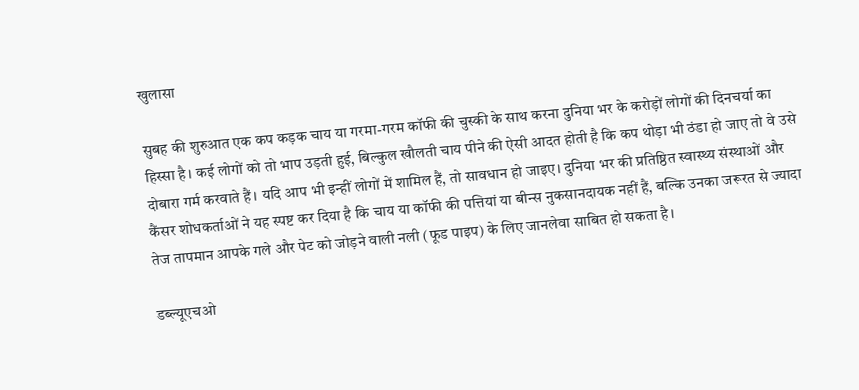खुलासा

सुबह की शुरुआत एक कप कड़क चाय या गरमा-गरम कॉफी की चुस्की के साथ करना दुनिया भर के करोड़ों लोगों की दिनचर्या का हिस्सा है। कई लोगों को तो भाप उड़ती हुई, बिल्कुल खौलती चाय पीने की ऐसी आदत होती है कि कप थोड़ा भी ठंडा हो जाए तो वे उसे दोबारा गर्म करवाते हैं। यदि आप भी इन्हीं लोगों में शामिल हैं, तो सावधान हो जाइए। दुनिया भर की प्रतिष्ठित स्वास्थ्य संस्थाओं और कैंसर शोधकर्ताओं ने यह स्पष्ट कर दिया है कि चाय या कॉफी की पत्तियां या बीन्स नुकसानदायक नहीं हैं, बल्कि उनका जरूरत से ज्यादा तेज तापमान आपके गले और पेट को जोड़ने वाली नली (फूड पाइप) के लिए जानलेवा साबित हो सकता है।

डब्ल्यूएचओ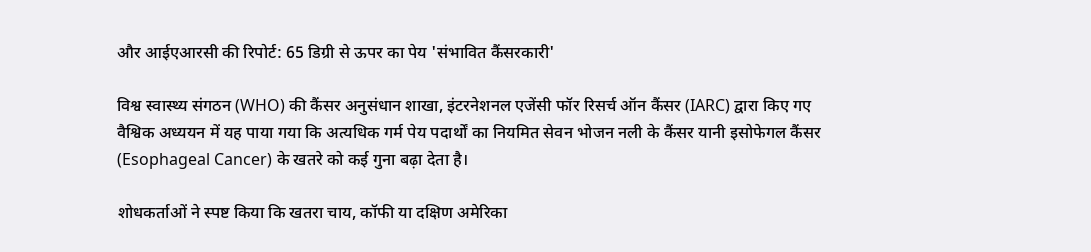और आईएआरसी की रिपोर्ट: 65 डिग्री से ऊपर का पेय 'संभावित कैंसरकारी'

विश्व स्वास्थ्य संगठन (WHO) की कैंसर अनुसंधान शाखा, इंटरनेशनल एजेंसी फॉर रिसर्च ऑन कैंसर (IARC) द्वारा किए गए वैश्विक अध्ययन में यह पाया गया कि अत्यधिक गर्म पेय पदार्थों का नियमित सेवन भोजन नली के कैंसर यानी इसोफेगल कैंसर (Esophageal Cancer) के खतरे को कई गुना बढ़ा देता है।

शोधकर्ताओं ने स्पष्ट किया कि खतरा चाय, कॉफी या दक्षिण अमेरिका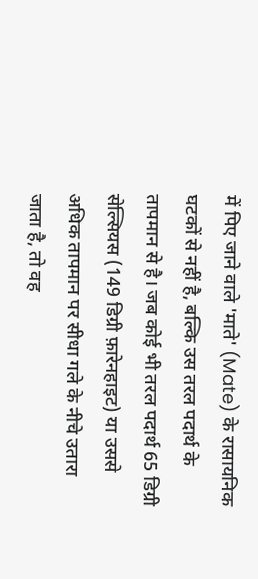में पिए जाने वाले 'माते' (Mate) के रासायनिक घटकों से नहीं है, बल्कि उस तरल पदार्थ के तापमान से है। जब कोई भी तरल पदार्थ 65 डिग्री सेल्सियस (149 डिग्री फ़ारेनहाइट) या उससे अधिक तापमान पर सीधा गले के नीचे उतारा जाता है, तो वह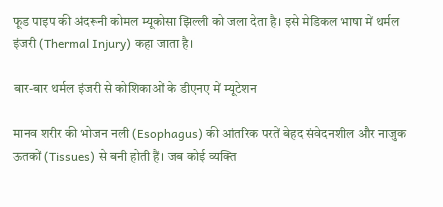फूड पाइप की अंदरूनी कोमल म्यूकोसा झिल्ली को जला देता है। इसे मेडिकल भाषा में थर्मल इंजरी (Thermal Injury) कहा जाता है।

बार-बार थर्मल इंजरी से कोशिकाओं के डीएनए में म्यूटेशन

मानव शरीर की भोजन नली (Esophagus) की आंतरिक परतें बेहद संवेदनशील और नाजुक ऊतकों (Tissues) से बनी होती हैं। जब कोई व्यक्ति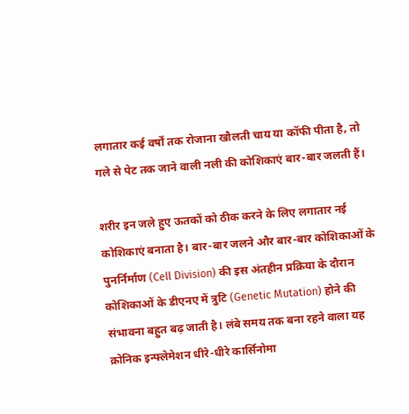लगातार कई वर्षों तक रोजाना खौलती चाय या कॉफी पीता है, तो गले से पेट तक जाने वाली नली की कोशिकाएं बार-बार जलती हैं।

शरीर इन जले हुए ऊतकों को ठीक करने के लिए लगातार नई कोशिकाएं बनाता है। बार-बार जलने और बार-बार कोशिकाओं के पुनर्निर्माण (Cell Division) की इस अंतहीन प्रक्रिया के दौरान कोशिकाओं के डीएनए में त्रुटि (Genetic Mutation) होने की संभावना बहुत बढ़ जाती है। लंबे समय तक बना रहने वाला यह क्रोनिक इन्फ्लेमेशन धीरे-धीरे कार्सिनोमा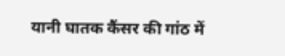यानी घातक कैंसर की गांठ में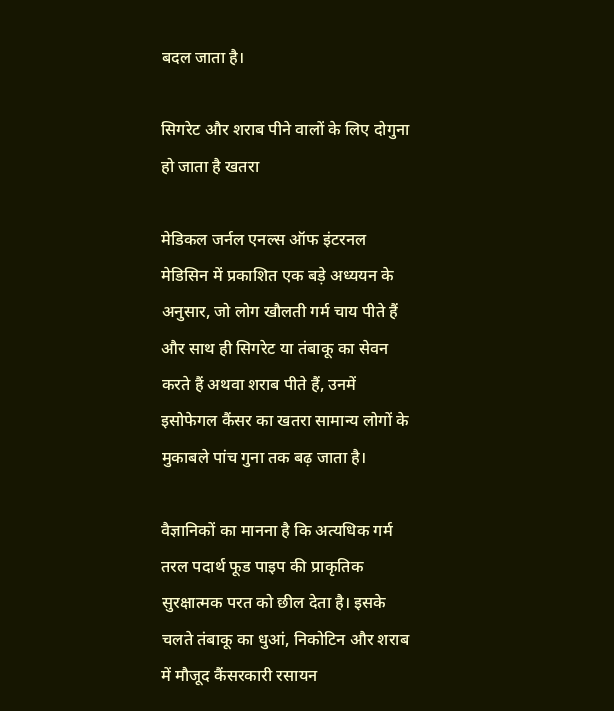बदल जाता है।

सिगरेट और शराब पीने वालों के लिए दोगुना हो जाता है खतरा

मेडिकल जर्नल एनल्स ऑफ इंटरनल मेडिसिन में प्रकाशित एक बड़े अध्ययन के अनुसार, जो लोग खौलती गर्म चाय पीते हैं और साथ ही सिगरेट या तंबाकू का सेवन करते हैं अथवा शराब पीते हैं, उनमें इसोफेगल कैंसर का खतरा सामान्य लोगों के मुकाबले पांच गुना तक बढ़ जाता है।

वैज्ञानिकों का मानना है कि अत्यधिक गर्म तरल पदार्थ फूड पाइप की प्राकृतिक सुरक्षात्मक परत को छील देता है। इसके चलते तंबाकू का धुआं, निकोटिन और शराब में मौजूद कैंसरकारी रसायन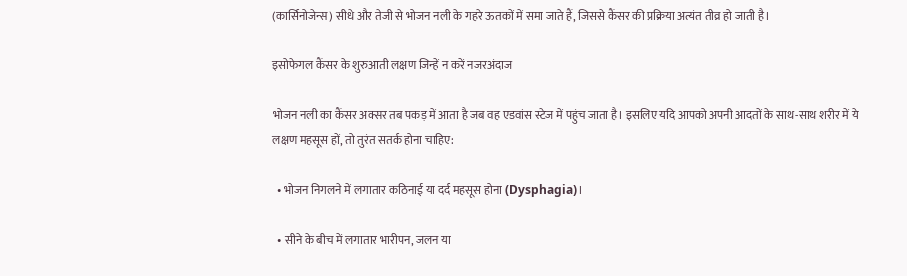(कार्सिनोजेन्स) सीधे और तेजी से भोजन नली के गहरे ऊतकों में समा जाते हैं, जिससे कैंसर की प्रक्रिया अत्यंत तीव्र हो जाती है।

इसोफेगल कैंसर के शुरुआती लक्षण जिन्हें न करें नजरअंदाज

भोजन नली का कैंसर अक्सर तब पकड़ में आता है जब वह एडवांस स्टेज में पहुंच जाता है। इसलिए यदि आपको अपनी आदतों के साथ-साथ शरीर में ये लक्षण महसूस हों, तो तुरंत सतर्क होना चाहिए:

  • भोजन निगलने में लगातार कठिनाई या दर्द महसूस होना (Dysphagia)।

  • सीने के बीच में लगातार भारीपन, जलन या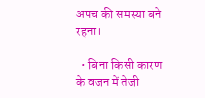अपच की समस्या बने रहना।

  • बिना किसी कारण के वजन में तेजी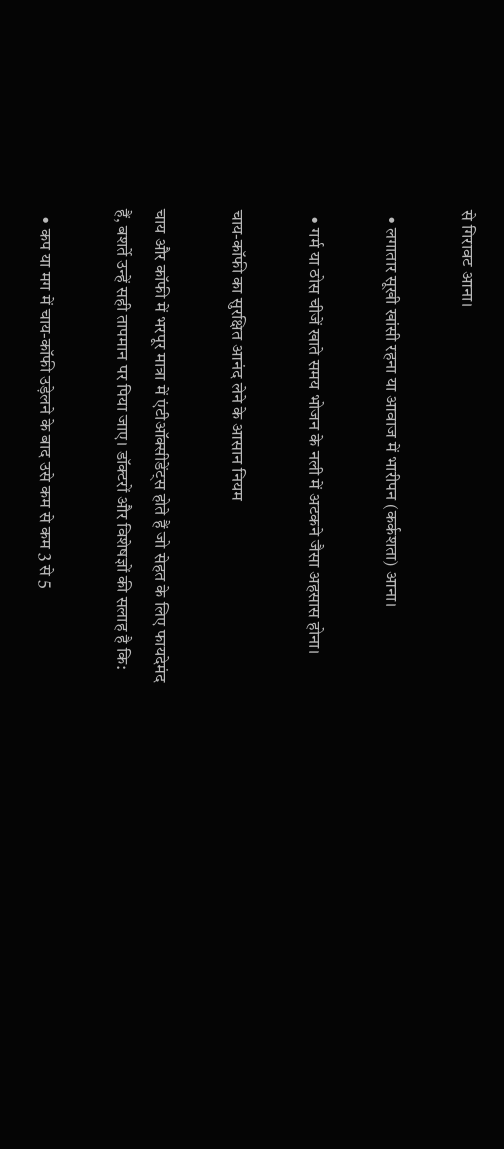से गिरावट आना।

  • लगातार सूखी खांसी रहना या आवाज में भारीपन (कर्कशता) आना।

  • गर्म या ठोस चीजें खाते समय भोजन के नली में अटकने जैसा अहसास होना।

चाय-कॉफी का सुरक्षित आनंद लेने के आसान नियम

चाय और कॉफी में भरपूर मात्रा में एंटीऑक्सीडेंट्स होते हैं जो सेहत के लिए फायदेमंद हैं, बशर्ते उन्हें सही तापमान पर पिया जाए। डॉक्टरों और विशेषज्ञों की सलाह है कि:

  • कप या मग में चाय-कॉफी उड़ेलने के बाद उसे कम से कम 3 से 5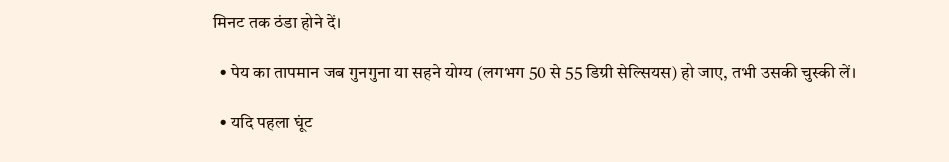मिनट तक ठंडा होने दें।

  • पेय का तापमान जब गुनगुना या सहने योग्य (लगभग 50 से 55 डिग्री सेल्सियस) हो जाए, तभी उसकी चुस्की लें।

  • यदि पहला घूंट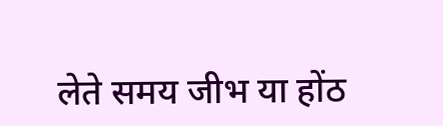लेते समय जीभ या होंठ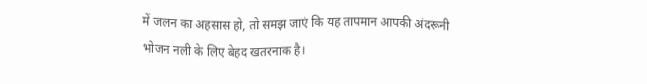में जलन का अहसास हो, तो समझ जाएं कि यह तापमान आपकी अंदरूनी भोजन नली के लिए बेहद खतरनाक है।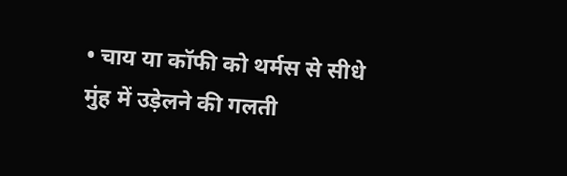• चाय या कॉफी को थर्मस से सीधे मुंह में उड़ेलने की गलती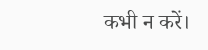कभी न करें।